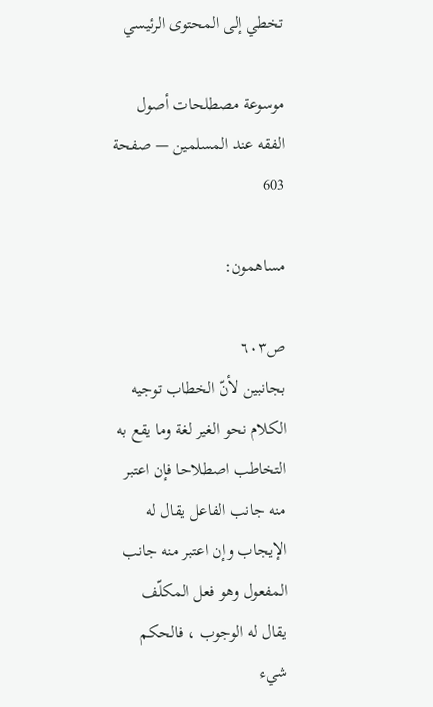تخطي إلى المحتوى الرئيسي

موسوعة مصطلحات أصول الفقه عند المسلمين — صفحة 603

مساهمون:

ص٦٠٣
بجانبين لأنّ الخطاب توجيه الكلام نحو الغير لغة وما يقع به التخاطب اصطلاحا فإن اعتبر منه جانب الفاعل يقال له الإيجاب وإن اعتبر منه جانب المفعول وهو فعل المكلّف يقال له الوجوب ، فالحكم شيء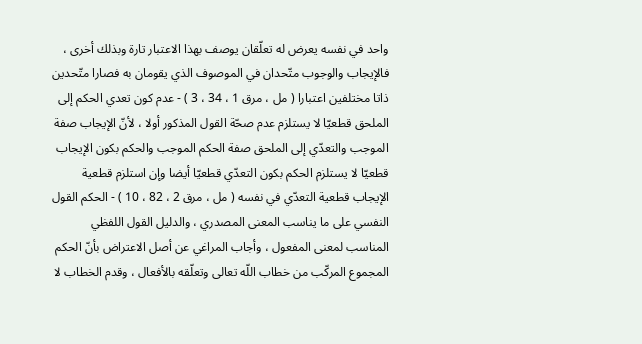واحد في نفسه يعرض له تعلّقان يوصف بهذا الاعتبار تارة وبذلك أخرى ، فالإيجاب والوجوب متّحدان في الموصوف الذي يقومان به فصارا متّحدين ذاتا مختلفين اعتبارا ( مل ، مرق 1 ، 34 ، 3 ) - عدم كون تعدي الحكم إلى الملحق قطعيّا لا يستلزم عدم صحّة القول المذكور أولا ، لأنّ الإيجاب صفة الموجب والتعدّي إلى الملحق صفة الحكم الموجب والحكم بكون الإيجاب قطعيّا لا يستلزم الحكم بكون التعدّي قطعيّا أيضا وإن استلزم قطعية الإيجاب قطعية التعدّي في نفسه ( مل ، مرق 2 ، 82 ، 10 ) - الحكم القول النفسي على ما يناسب المعنى المصدري ، والدليل القول اللفظي المناسب لمعنى المفعول ، وأجاب المراغي عن أصل الاعتراض بأنّ الحكم المجموع المركّب من خطاب اللّه تعالى وتعلّقه بالأفعال ، وقدم الخطاب لا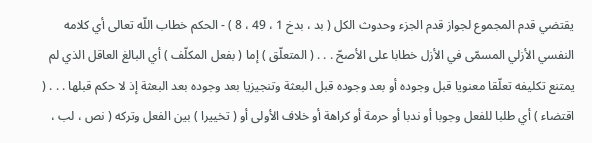يقتضي قدم المجموع لجواز قدم الجزء وحدوث الكل ( بد ، بدخ 1 ، 49 ، 8 ) - الحكم خطاب اللّه تعالى أي كلامه النفسي الأزلي المسمّى في الأزل خطابا على الأصحّ . . . ( المتعلّق ) إما ( بفعل المكلّف ) أي البالغ العاقل الذي لم يمتنع تكليفه تعلّقا معنويا قبل وجوده أو بعد وجوده قبل البعثة وتنجيزيا بعد وجوده بعد البعثة إذ لا حكم قبلها . . . ( اقتضاء ) أي طلبا للفعل وجوبا أو ندبا أو حرمة أو كراهة أو خلاف الأولى أو ( تخييرا ) بين الفعل وتركه ( نص ، لب ،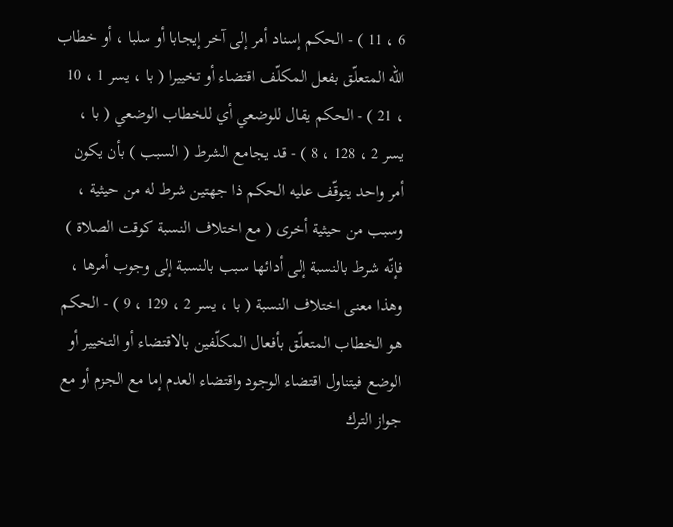6 ، 11 ) - الحكم إسناد أمر إلى آخر إيجابا أو سلبا ، أو خطاب اللّه المتعلّق بفعل المكلّف اقتضاء أو تخييرا ( با ، يسر 1 ، 10 ، 21 ) - الحكم يقال للوضعي أي للخطاب الوضعي ( با ، يسر 2 ، 128 ، 8 ) - قد يجامع الشرط ( السبب ) بأن يكون أمر واحد يتوقّف عليه الحكم ذا جهتين شرط له من حيثية ، وسبب من حيثية أخرى ( مع اختلاف النسبة كوقت الصلاة ) فإنّه شرط بالنسبة إلى أدائها سبب بالنسبة إلى وجوب أمرها ، وهذا معنى اختلاف النسبة ( با ، يسر 2 ، 129 ، 9 ) - الحكم هو الخطاب المتعلّق بأفعال المكلّفين بالاقتضاء أو التخيير أو الوضع فيتناول اقتضاء الوجود واقتضاء العدم إما مع الجزم أو مع جواز الترك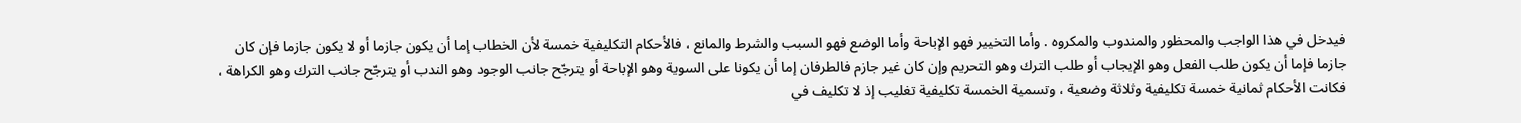فيدخل في هذا الواجب والمحظور والمندوب والمكروه . وأما التخيير فهو الإباحة وأما الوضع فهو السبب والشرط والمانع ، فالأحكام التكليفية خمسة لأن الخطاب إما أن يكون جازما أو لا يكون جازما فإن كان جازما فإما أن يكون طلب الفعل وهو الإيجاب أو طلب الترك وهو التحريم وإن كان غير جازم فالطرفان إما أن يكونا على السوية وهو الإباحة أو يترجّح جانب الوجود وهو الندب أو يترجّح جانب الترك وهو الكراهة ، فكانت الأحكام ثمانية خمسة تكليفية وثلاثة وضعية ، وتسمية الخمسة تكليفية تغليب إذ لا تكليف في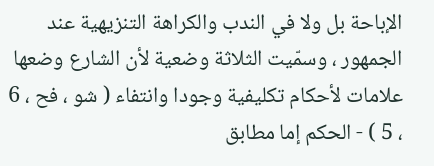الإباحة بل ولا في الندب والكراهة التنزيهية عند الجمهور ، وسمّيت الثلاثة وضعية لأن الشارع وضعها علامات لأحكام تكليفية وجودا وانتفاء ( شو ، فح ، 6 ، 5 ) - الحكم إما مطابق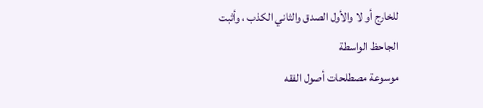للخارج أو لا والأول الصدق والثاني الكذب ، وأثبت الجاحظ الواسطة
موسوعة مصطلحات أصول الفقه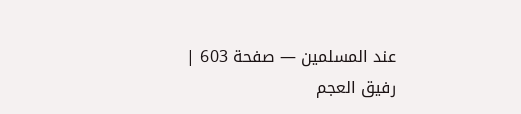عند المسلمين — صفحة 603 | رفيق العجم